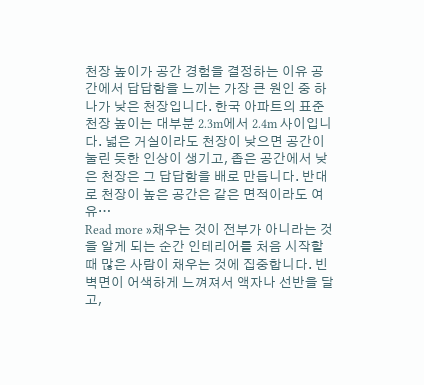천장 높이가 공간 경험을 결정하는 이유 공간에서 답답함을 느끼는 가장 큰 원인 중 하나가 낮은 천장입니다. 한국 아파트의 표준 천장 높이는 대부분 2.3m에서 2.4m 사이입니다. 넓은 거실이라도 천장이 낮으면 공간이 눌린 듯한 인상이 생기고, 좁은 공간에서 낮은 천장은 그 답답함을 배로 만듭니다. 반대로 천장이 높은 공간은 같은 면적이라도 여유…
Read more »채우는 것이 전부가 아니라는 것을 알게 되는 순간 인테리어를 처음 시작할 때 많은 사람이 채우는 것에 집중합니다. 빈 벽면이 어색하게 느껴져서 액자나 선반을 달고,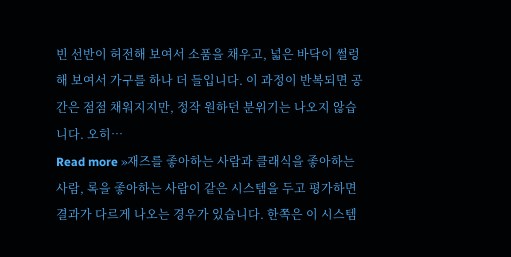빈 선반이 허전해 보여서 소품을 채우고, 넓은 바닥이 썰렁해 보여서 가구를 하나 더 들입니다. 이 과정이 반복되면 공간은 점점 채워지지만, 정작 원하던 분위기는 나오지 않습니다. 오히…
Read more »재즈를 좋아하는 사람과 클래식을 좋아하는 사람, 록을 좋아하는 사람이 같은 시스템을 두고 평가하면 결과가 다르게 나오는 경우가 있습니다. 한쪽은 이 시스템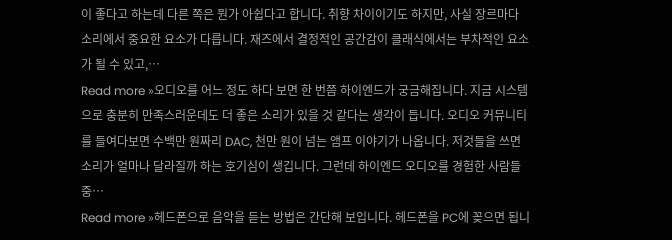이 좋다고 하는데 다른 쪽은 뭔가 아쉽다고 합니다. 취향 차이이기도 하지만, 사실 장르마다 소리에서 중요한 요소가 다릅니다. 재즈에서 결정적인 공간감이 클래식에서는 부차적인 요소가 될 수 있고,…
Read more »오디오를 어느 정도 하다 보면 한 번쯤 하이엔드가 궁금해집니다. 지금 시스템으로 충분히 만족스러운데도 더 좋은 소리가 있을 것 같다는 생각이 듭니다. 오디오 커뮤니티를 들여다보면 수백만 원짜리 DAC, 천만 원이 넘는 앰프 이야기가 나옵니다. 저것들을 쓰면 소리가 얼마나 달라질까 하는 호기심이 생깁니다. 그런데 하이엔드 오디오를 경험한 사람들 중…
Read more »헤드폰으로 음악을 듣는 방법은 간단해 보입니다. 헤드폰을 PC에 꽂으면 됩니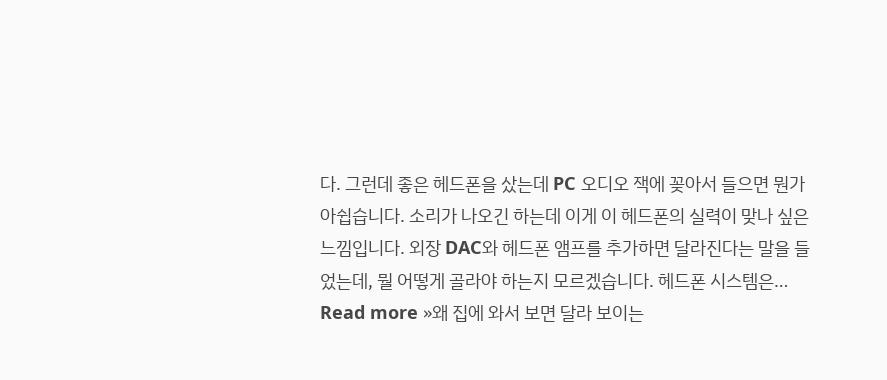다. 그런데 좋은 헤드폰을 샀는데 PC 오디오 잭에 꽂아서 들으면 뭔가 아쉽습니다. 소리가 나오긴 하는데 이게 이 헤드폰의 실력이 맞나 싶은 느낌입니다. 외장 DAC와 헤드폰 앰프를 추가하면 달라진다는 말을 들었는데, 뭘 어떻게 골라야 하는지 모르겠습니다. 헤드폰 시스템은…
Read more »왜 집에 와서 보면 달라 보이는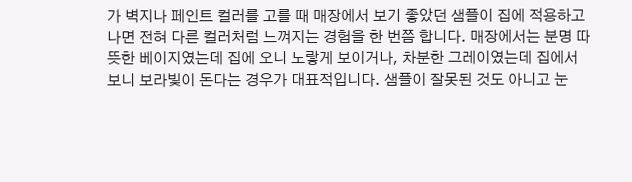가 벽지나 페인트 컬러를 고를 때 매장에서 보기 좋았던 샘플이 집에 적용하고 나면 전혀 다른 컬러처럼 느껴지는 경험을 한 번쯤 합니다. 매장에서는 분명 따뜻한 베이지였는데 집에 오니 노랗게 보이거나, 차분한 그레이였는데 집에서 보니 보라빛이 돈다는 경우가 대표적입니다. 샘플이 잘못된 것도 아니고 눈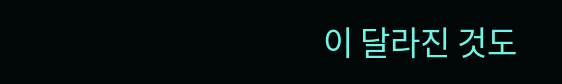이 달라진 것도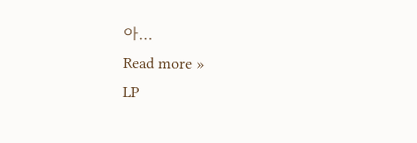아…
Read more »
LP